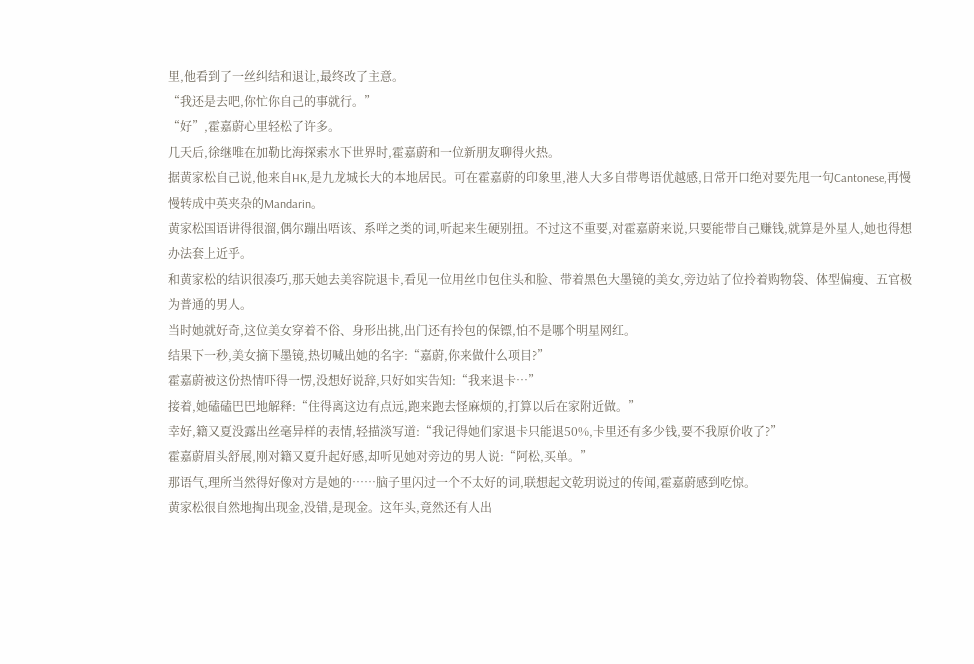里,他看到了一丝纠结和退让,最终改了主意。
“我还是去吧,你忙你自己的事就行。”
“好”,霍嘉蔚心里轻松了许多。
几天后,徐继唯在加勒比海探索水下世界时,霍嘉蔚和一位新朋友聊得火热。
据黄家松自己说,他来自HK,是九龙城长大的本地居民。可在霍嘉蔚的印象里,港人大多自带粤语优越感,日常开口绝对要先甩一句Cantonese,再慢慢转成中英夹杂的Mandarin。
黄家松国语讲得很溜,偶尔蹦出唔该、系咩之类的词,听起来生硬别扭。不过这不重要,对霍嘉蔚来说,只要能带自己赚钱,就算是外星人,她也得想办法套上近乎。
和黄家松的结识很凑巧,那天她去美容院退卡,看见一位用丝巾包住头和脸、带着黑色大墨镜的美女,旁边站了位拎着购物袋、体型偏瘦、五官极为普通的男人。
当时她就好奇,这位美女穿着不俗、身形出挑,出门还有拎包的保镖,怕不是哪个明星网红。
结果下一秒,美女摘下墨镜,热切喊出她的名字:“嘉蔚,你来做什么项目?”
霍嘉蔚被这份热情吓得一愣,没想好说辞,只好如实告知:“我来退卡…”
接着,她磕磕巴巴地解释:“住得离这边有点远,跑来跑去怪麻烦的,打算以后在家附近做。”
幸好,籍又夏没露出丝毫异样的表情,轻描淡写道:“我记得她们家退卡只能退50%,卡里还有多少钱,要不我原价收了?”
霍嘉蔚眉头舒展,刚对籍又夏升起好感,却听见她对旁边的男人说:“阿松,买单。”
那语气,理所当然得好像对方是她的……脑子里闪过一个不太好的词,联想起文乾玥说过的传闻,霍嘉蔚感到吃惊。
黄家松很自然地掏出现金,没错,是现金。这年头,竟然还有人出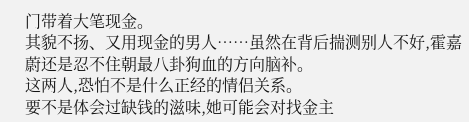门带着大笔现金。
其貌不扬、又用现金的男人……虽然在背后揣测别人不好,霍嘉蔚还是忍不住朝最八卦狗血的方向脑补。
这两人,恐怕不是什么正经的情侣关系。
要不是体会过缺钱的滋味,她可能会对找金主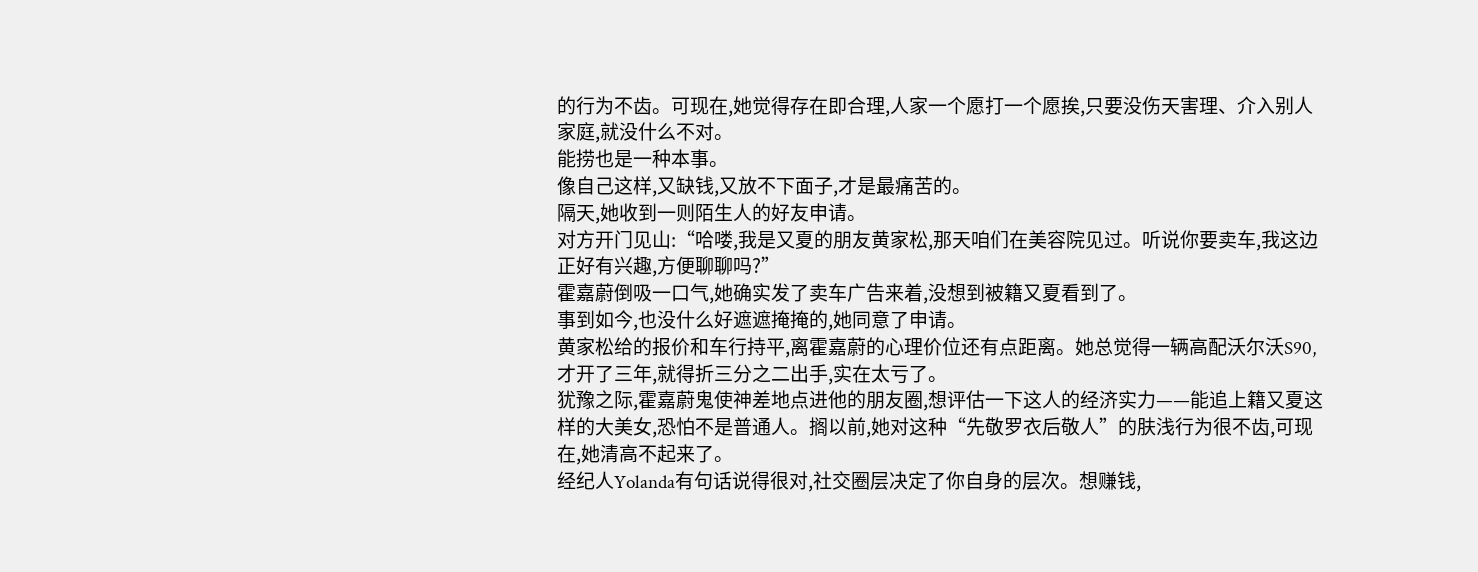的行为不齿。可现在,她觉得存在即合理,人家一个愿打一个愿挨,只要没伤天害理、介入别人家庭,就没什么不对。
能捞也是一种本事。
像自己这样,又缺钱,又放不下面子,才是最痛苦的。
隔天,她收到一则陌生人的好友申请。
对方开门见山:“哈喽,我是又夏的朋友黄家松,那天咱们在美容院见过。听说你要卖车,我这边正好有兴趣,方便聊聊吗?”
霍嘉蔚倒吸一口气,她确实发了卖车广告来着,没想到被籍又夏看到了。
事到如今,也没什么好遮遮掩掩的,她同意了申请。
黄家松给的报价和车行持平,离霍嘉蔚的心理价位还有点距离。她总觉得一辆高配沃尔沃S90,才开了三年,就得折三分之二出手,实在太亏了。
犹豫之际,霍嘉蔚鬼使神差地点进他的朋友圈,想评估一下这人的经济实力——能追上籍又夏这样的大美女,恐怕不是普通人。搁以前,她对这种“先敬罗衣后敬人”的肤浅行为很不齿,可现在,她清高不起来了。
经纪人Yolanda有句话说得很对,社交圈层决定了你自身的层次。想赚钱,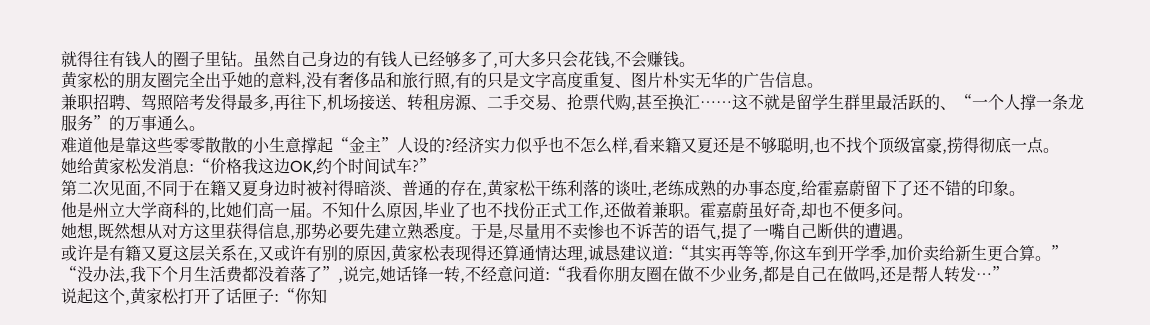就得往有钱人的圈子里钻。虽然自己身边的有钱人已经够多了,可大多只会花钱,不会赚钱。
黄家松的朋友圈完全出乎她的意料,没有奢侈品和旅行照,有的只是文字高度重复、图片朴实无华的广告信息。
兼职招聘、驾照陪考发得最多,再往下,机场接送、转租房源、二手交易、抢票代购,甚至换汇……这不就是留学生群里最活跃的、“一个人撑一条龙服务”的万事通么。
难道他是靠这些零零散散的小生意撑起“金主”人设的?经济实力似乎也不怎么样,看来籍又夏还是不够聪明,也不找个顶级富豪,捞得彻底一点。
她给黄家松发消息:“价格我这边OK,约个时间试车?”
第二次见面,不同于在籍又夏身边时被衬得暗淡、普通的存在,黄家松干练利落的谈吐,老练成熟的办事态度,给霍嘉蔚留下了还不错的印象。
他是州立大学商科的,比她们高一届。不知什么原因,毕业了也不找份正式工作,还做着兼职。霍嘉蔚虽好奇,却也不便多问。
她想,既然想从对方这里获得信息,那势必要先建立熟悉度。于是,尽量用不卖惨也不诉苦的语气,提了一嘴自己断供的遭遇。
或许是有籍又夏这层关系在,又或许有别的原因,黄家松表现得还算通情达理,诚恳建议道:“其实再等等,你这车到开学季,加价卖给新生更合算。”
“没办法,我下个月生活费都没着落了”,说完,她话锋一转,不经意问道:“我看你朋友圈在做不少业务,都是自己在做吗,还是帮人转发…”
说起这个,黄家松打开了话匣子:“你知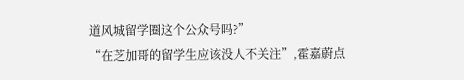道风城留学圈这个公众号吗?”
“在芝加哥的留学生应该没人不关注”,霍嘉蔚点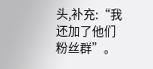头,补充:“我还加了他们粉丝群”。